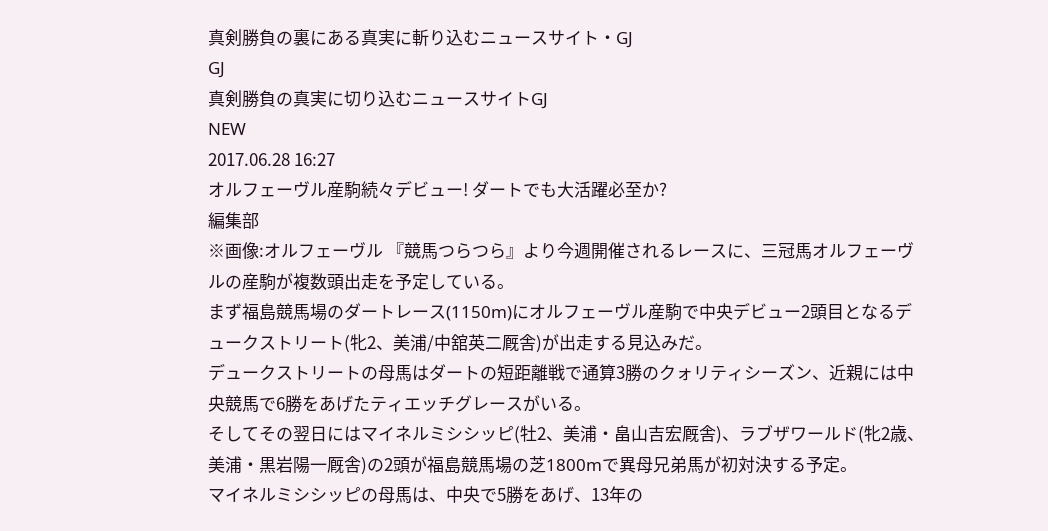真剣勝負の裏にある真実に斬り込むニュースサイト・GJ
GJ
真剣勝負の真実に切り込むニュースサイトGJ
NEW
2017.06.28 16:27
オルフェーヴル産駒続々デビュー! ダートでも大活躍必至か?
編集部
※画像:オルフェーヴル 『競馬つらつら』より今週開催されるレースに、三冠馬オルフェーヴルの産駒が複数頭出走を予定している。
まず福島競馬場のダートレース(1150m)にオルフェーヴル産駒で中央デビュー2頭目となるデュークストリート(牝2、美浦/中舘英二厩舎)が出走する見込みだ。
デュークストリートの母馬はダートの短距離戦で通算3勝のクォリティシーズン、近親には中央競馬で6勝をあげたティエッチグレースがいる。
そしてその翌日にはマイネルミシシッピ(牡2、美浦・畠山吉宏厩舎)、ラブザワールド(牝2歳、美浦・黒岩陽一厩舎)の2頭が福島競馬場の芝1800mで異母兄弟馬が初対決する予定。
マイネルミシシッピの母馬は、中央で5勝をあげ、13年の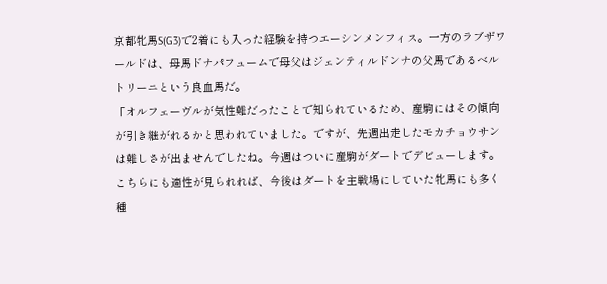京都牝馬S(G3)で2着にも入った経験を持つエーシンメンフィス。一方のラブザワールドは、母馬ドナパフュームで母父はジェンティルドンナの父馬であるベルトリーニという良血馬だ。
「オルフェーヴルが気性難だったことで知られているため、産駒にはその傾向が引き継がれるかと思われていました。ですが、先週出走したモカチョウサンは難しさが出ませんでしたね。今週はついに産駒がダートでデビューします。こちらにも適性が見られれば、今後はダートを主戦場にしていた牝馬にも多く種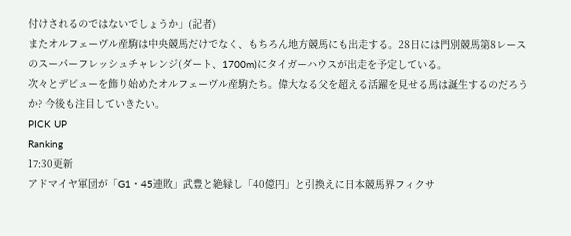付けされるのではないでしょうか」(記者)
またオルフェーヴル産駒は中央競馬だけでなく、もちろん地方競馬にも出走する。28日には門別競馬第8レースのスーパーフレッシュチャレンジ(ダート、1700m)にタイガーハウスが出走を予定している。
次々とデビューを飾り始めたオルフェーヴル産駒たち。偉大なる父を超える活躍を見せる馬は誕生するのだろうか? 今後も注目していきたい。
PICK UP
Ranking
17:30更新
アドマイヤ軍団が「G1・45連敗」武豊と絶縁し「40億円」と引換えに日本競馬界フィクサ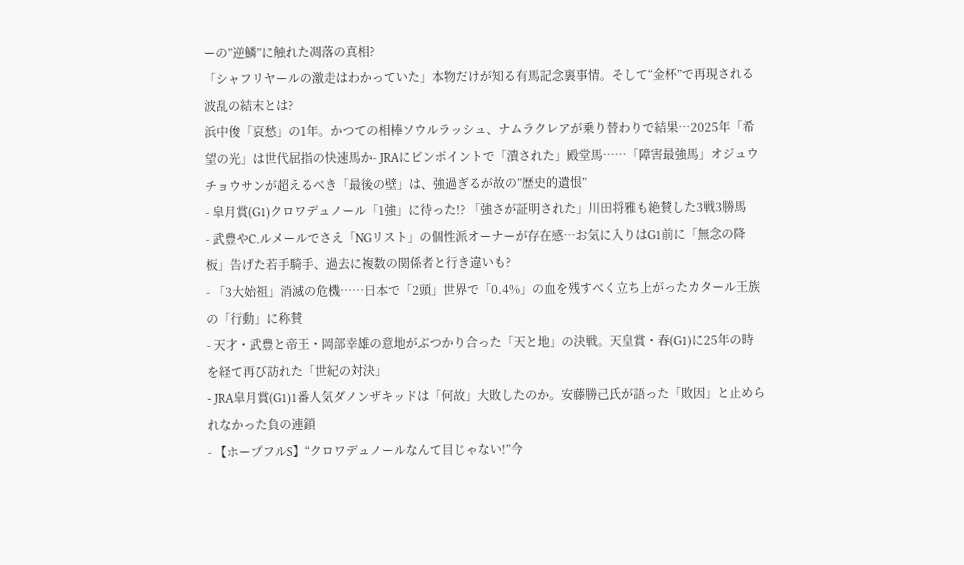ーの”逆鱗”に触れた凋落の真相?
「シャフリヤールの激走はわかっていた」本物だけが知る有馬記念裏事情。そして“金杯”で再現される波乱の結末とは?
浜中俊「哀愁」の1年。かつての相棒ソウルラッシュ、ナムラクレアが乗り替わりで結果…2025年「希望の光」は世代屈指の快速馬か- JRAにピンポイントで「潰された」殿堂馬……「障害最強馬」オジュウチョウサンが超えるべき「最後の壁」は、強過ぎるが故の”歴史的遺恨”
- 皐月賞(G1)クロワデュノール「1強」に待った!? 「強さが証明された」川田将雅も絶賛した3戦3勝馬
- 武豊やC.ルメールでさえ「NGリスト」の個性派オーナーが存在感…お気に入りはG1前に「無念の降板」告げた若手騎手、過去に複数の関係者と行き違いも?
- 「3大始祖」消滅の危機……日本で「2頭」世界で「0.4%」の血を残すべく立ち上がったカタール王族の「行動」に称賛
- 天才・武豊と帝王・岡部幸雄の意地がぶつかり合った「天と地」の決戦。天皇賞・春(G1)に25年の時を経て再び訪れた「世紀の対決」
- JRA皐月賞(G1)1番人気ダノンザキッドは「何故」大敗したのか。安藤勝己氏が語った「敗因」と止められなかった負の連鎖
- 【ホープフルS】“クロワデュノールなんて目じゃない!”今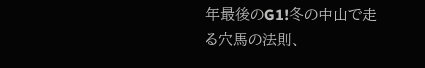年最後のG1!冬の中山で走る穴馬の法則、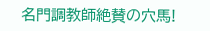名門調教師絶賛の穴馬!